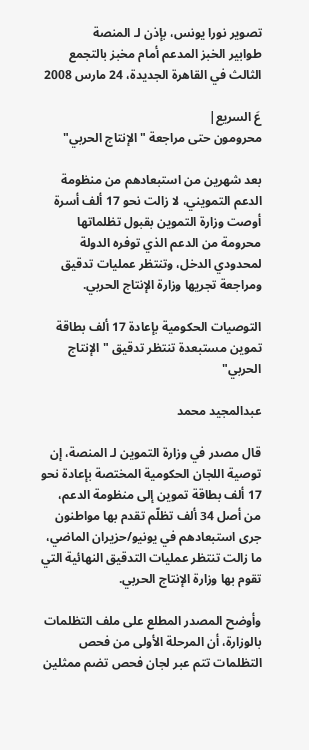تصوير نورا يونس، بإذن لـ المنصة
طوابير الخبز المدعم أمام مخبز بالتجمع الثالث في القاهرة الجديدة، 24 مارس 2008

عَ السريع|
محرومون حتى مراجعة "الإنتاج الحربي"

بعد شهرين من استبعادهم من منظومة الدعم التمويني، لا زالت نحو 17 ألف أسرة أوصت وزارة التموين بقبول تظلماتها محرومة من الدعم الذي توفره الدولة لمحدودي الدخل، وتنتظر عمليات تدقيق ومراجعة تجريها وزارة الإنتاج الحربي.

التوصيات الحكومية بإعادة 17 ألف بطاقة تموين مستبعدة تنتظر تدقيق "الإنتاج الحربي"

عبدالمجيد محمد

قال مصدر في وزارة التموين لـ المنصة، إن توصية اللجان الحكومية المختصة بإعادة نحو 17 ألف بطاقة تموين إلى منظومة الدعم، من أصل 34 ألف تظلّم تقدم بها مواطنون جرى استبعادهم في يونيو/حزيران الماضي، ما زالت تنتظر عمليات التدقيق النهائية التي تقوم بها وزارة الإنتاج الحربي.

وأوضح المصدر المطلع على ملف التظلمات بالوزارة، أن المرحلة الأولى من فحص التظلمات تتم عبر لجان فحص تضم ممثلين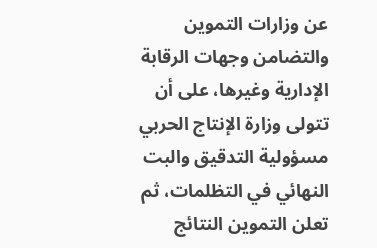عن وزارات التموين والتضامن وجهات الرقابة الإدارية وغيرها، على أن تتولى وزارة الإنتاج الحربي مسؤولية التدقيق والبت النهائي في التظلمات، ثم تعلن التموين النتائج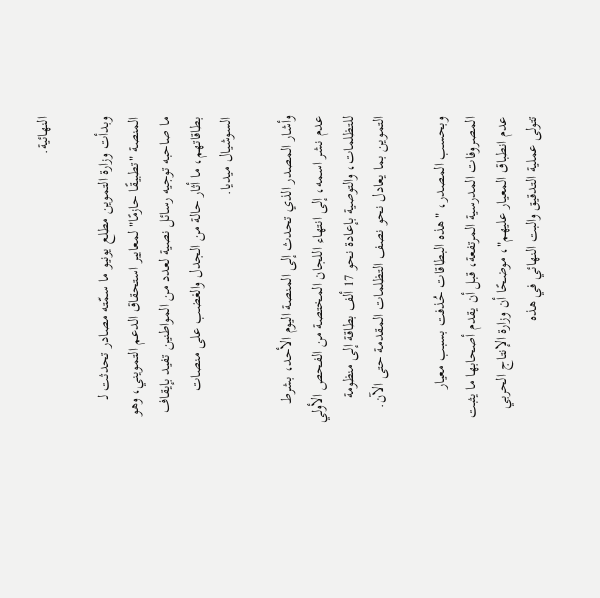النهائية.

وبدأت وزارة التموين مطلع يونيو ما سمّته مصادر تحدثت لـ المنصة "تطبيقًا حازمًا" لمعايير استحقاق الدعم التمويني، وهو ما صاحبه توجيه رسائل نصية لعدد من المواطنين تفيد بإيقاف بطاقاتهم، ما أثار حالة من الجدل والغضب على منصات السوشيال ميديا.

وأشار المصدر الذي تحدث إلى المنصة اليوم الأحد، بشرط عدم نشر اسمه، إلى انتهاء اللجان المختصة من الفحص الأولي للتظلمات، والتوصية بإعادة نحو 17 ألف بطاقة إلى منظومة التموين بما يعادل نحو نصف التظلمات المقدمة حتى الآن.

وبحسب المصدر، "هذه البطاقات حُذفت بسبب معيار المصروفات المدرسية المرتفعة، قبل أن يقدم أصحابها ما يثبت عدم انطباق المعيار عليهم"، موضحًا أن وزارة الإنتاج الحربي تتولى عملية التدقيق والبت النهائي في هذه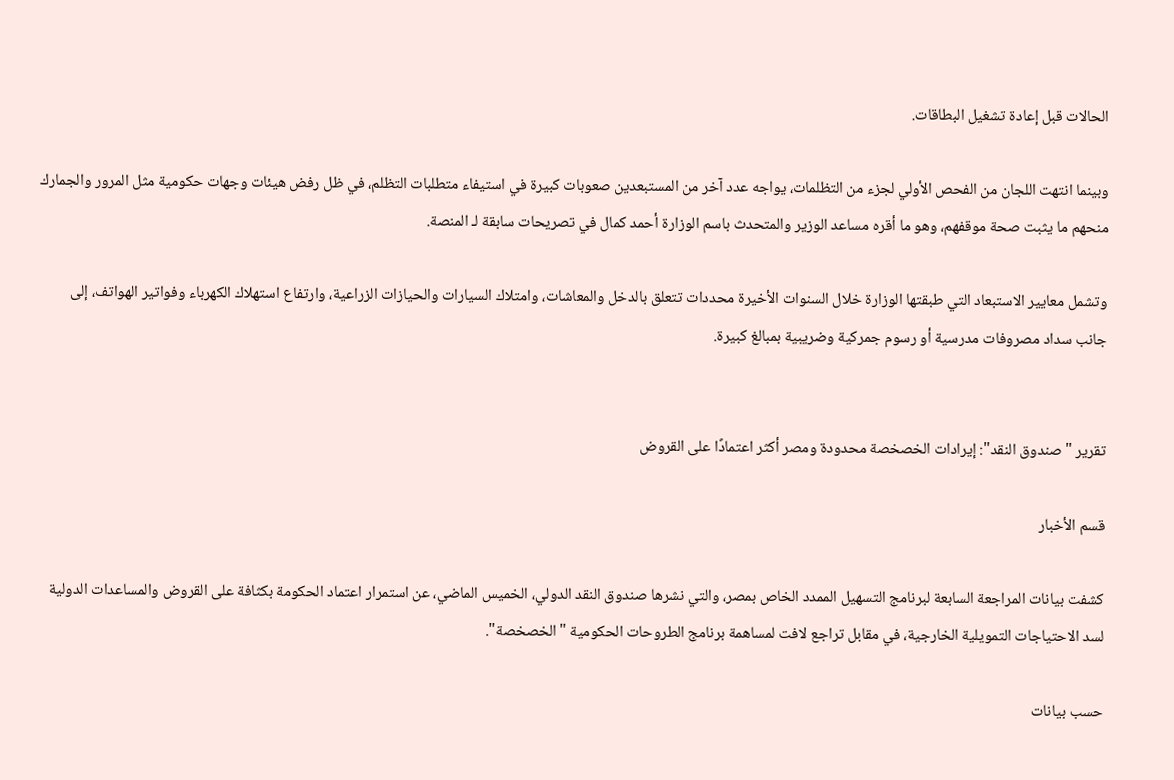الحالات قبل إعادة تشغيل البطاقات.

وبينما انتهت اللجان من الفحص الأولي لجزء من التظلمات، يواجه عدد آخر من المستبعدين صعوبات كبيرة في استيفاء متطلبات التظلم، في ظل رفض هيئات وجهات حكومية مثل المرور والجمارك منحهم ما يثبت صحة موقفهم، وهو ما أقره مساعد الوزير والمتحدث باسم الوزارة أحمد كمال في تصريحات سابقة لـ المنصة.

وتشمل معايير الاستبعاد التي طبقتها الوزارة خلال السنوات الأخيرة محددات تتعلق بالدخل والمعاشات، وامتلاك السيارات والحيازات الزراعية، وارتفاع استهلاك الكهرباء وفواتير الهواتف، إلى جانب سداد مصروفات مدرسية أو رسوم جمركية وضريبية بمبالغ كبيرة.


تقرير "صندوق النقد": إيرادات الخصخصة محدودة ومصر أكثر اعتمادًا على القروض

قسم الأخبار

كشفت بيانات المراجعة السابعة لبرنامج التسهيل الممدد الخاص بمصر، والتي نشرها صندوق النقد الدولي، الخميس الماضي، عن استمرار اعتماد الحكومة بكثافة على القروض والمساعدات الدولية لسد الاحتياجات التمويلية الخارجية، في مقابل تراجع لافت لمساهمة برنامج الطروحات الحكومية "الخصخصة".

حسب بيانات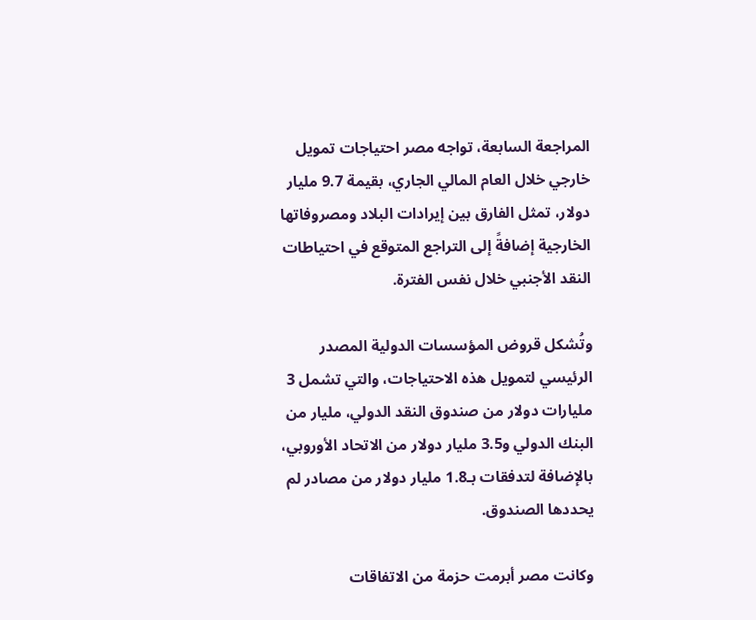المراجعة السابعة، تواجه مصر احتياجات تمويل خارجي خلال العام المالي الجاري، بقيمة 9.7 مليار دولار، تمثل الفارق بين إيرادات البلاد ومصروفاتها الخارجية إضافةً إلى التراجع المتوقع في احتياطات النقد الأجنبي خلال نفس الفترة.

وتُشكل قروض المؤسسات الدولية المصدر الرئيسي لتمويل هذه الاحتياجات، والتي تشمل 3 مليارات دولار من صندوق النقد الدولي، مليار من البنك الدولي و3.5 مليار دولار من الاتحاد الأوروبي، بالإضافة لتدفقات بـ1.8 مليار دولار من مصادر لم يحددها الصندوق.

وكانت مصر أبرمت حزمة من الاتفاقات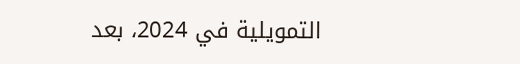التمويلية في 2024، بعد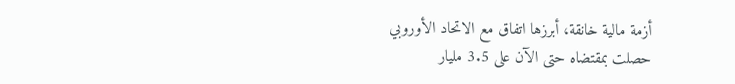أزمة مالية خانقة، أبرزها اتفاق مع الاتحاد الأوروبي حصلت بمقتضاه حتى الآن على 3.5 مليار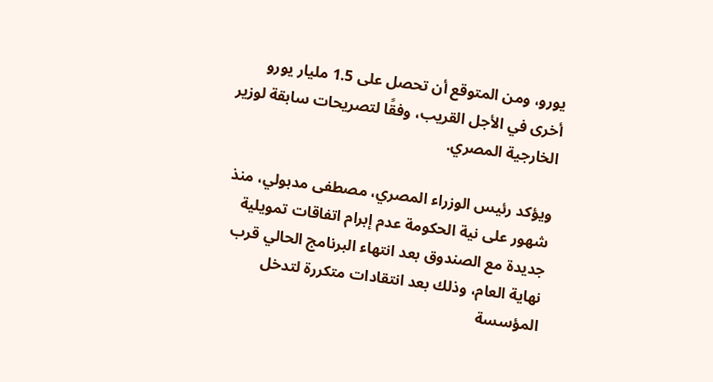يورو، ومن المتوقع أن تحصل على 1.5 مليار يورو أخرى في الأجل القريب، وفقًا لتصريحات سابقة لوزير الخارجية المصري.

ويؤكد رئيس الوزراء المصري، مصطفى مدبولي، منذ شهور على نية الحكومة عدم إبرام اتفاقات تمويلية جديدة مع الصندوق بعد انتهاء البرنامج الحالي قرب نهاية العام، وذلك بعد انتقادات متكررة لتدخل المؤسسة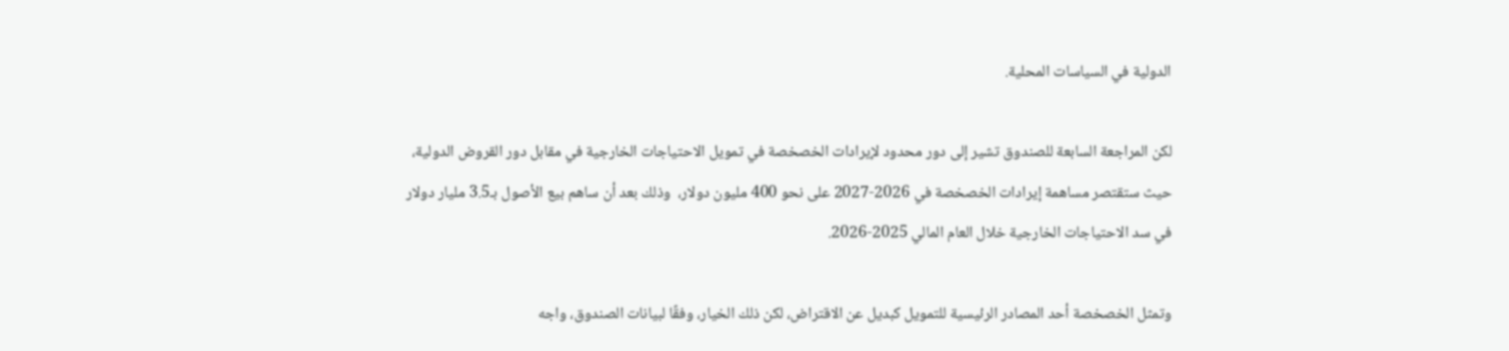الدولية في السياسات المحلية.

لكن المراجعة السابعة للصندوق تشير إلى دور محدود لإيرادات الخصخصة في تمويل الاحتياجات الخارجية في مقابل دور القروض الدولية، حيث ستقتصر مساهمة إيرادات الخصخصة في 2026-2027 على نحو 400 مليون دولار،  وذلك بعد أن ساهم بيع الأصول بـ3.5 مليار دولار  في سد الاحتياجات الخارجية خلال العام المالي 2025-2026.

وتمثل الخصخصة أحد المصادر الرئيسية للتمويل كبديل عن الاقتراض، لكن ذلك الخيار، وفقًا لبيانات الصندوق، واجه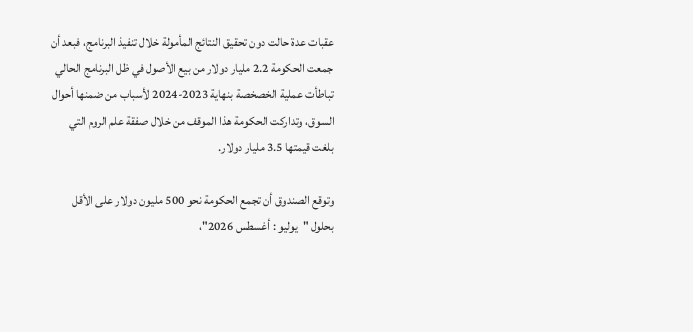عقبات عدة حالت دون تحقيق النتائج المأمولة خلال تنفيذ البرنامج، فبعد أن جمعت الحكومة 2.2 مليار دولار من بيع الأصول في ظل البرنامج الحالي تباطأت عملية الخصخصة بنهاية 2023-2024 لأسباب من ضمنها أحوال السوق، وتداركت الحكومة هذا الموقف من خلال صفقة علم الروم التي بلغت قيمتها 3.5 مليار دولار.

وتوقع الصندوق أن تجمع الحكومة نحو 500 مليون دولار على الأقل بحلول "يوليو : أغسطس 2026"،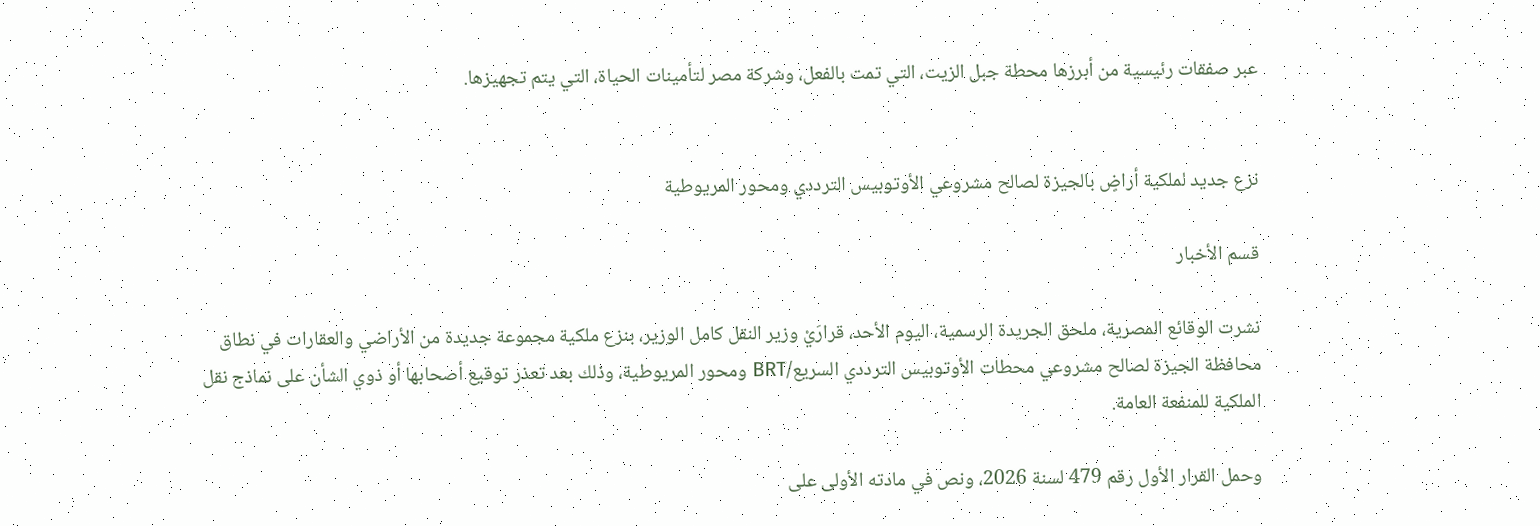عبر صفقات رئيسية من أبرزها محطة جبل الزيت، التي تمت بالفعل، وشركة مصر لتأمينات الحياة، التي يتم تجهيزها.


نزع جديد لملكية أراضٍ بالجيزة لصالح مشروعي الأوتوبيس الترددي ومحور المريوطية

قسم الأخبار

نشرت الوقائع المصرية، ملحق الجريدة الرسمية، اليوم الأحد، قرارَيْ وزير النقل كامل الوزير، بنزع ملكية مجموعة جديدة من الأراضي والعقارات في نطاق محافظة الجيزة لصالح مشروعي محطات الأوتوبيس الترددي السريع/BRT ومحور المريوطية، وذلك بعد تعذر توقيع أصحابها أو ذوي الشأن على نماذج نقل الملكية للمنفعة العامة.

وحمل القرار الأول رقم 479 لسنة 2026، ونص في مادته الأولى على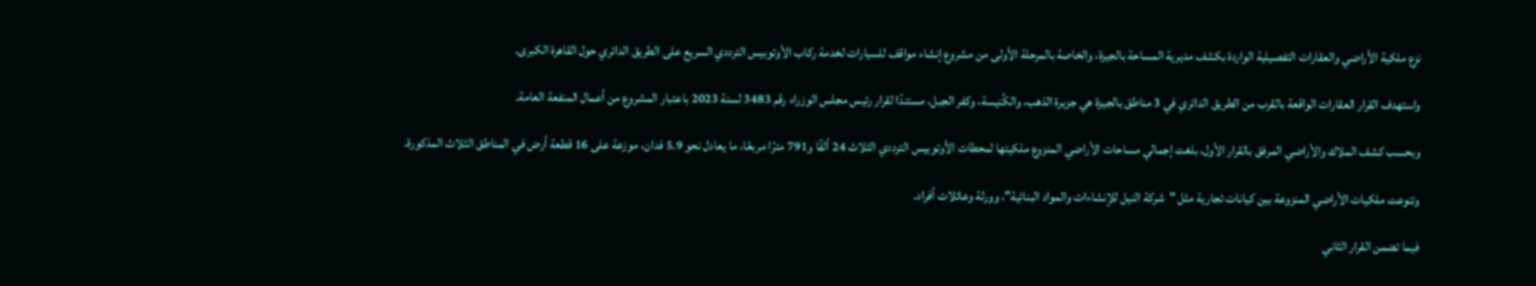نزع ملكية الأراضي والعقارات التفصيلية الواردة بكشف مديرية المساحة بالجيزة، والخاصة بالمرحلة الأولى من مشروع إنشاء مواقف للسيارات لخدمة ركاب الأوتوبيس الترددي السريع على الطريق الدائري حول القاهرة الكبرى.

واستهدف القرار العقارات الواقعة بالقرب من الطريق الدائري في 3 مناطق بالجيزة هي جزيرة الذهب، والكُنيسة، وكفر الجبل، مستندًا لقرار رئيس مجلس الوزراء رقم 3483 لسنة 2023 باعتبار المشروع من أعمال المنفعة العامة.

وبحسب كشف الملاك والأراضي المرفق بالقرار الأول، بلغت إجمالي مساحات الأراضي المنزوع ملكيتها لمحطات الأوتوبيس الترددي الثلاث 24 ألفًا و791 مترًا مربعًا، ما يعادل نحو 5.9 فدان، موزعة على 16 قطعة أرض في المناطق الثلاث المذكورة.

وتنوعت ملكيات الأراضي المنزوعة بين كيانات تجارية مثل "شركة النيل للإنشاءات والمواد البنائية"، وورثة وعائلات أفراد.

فيما تضمن القرار الثاني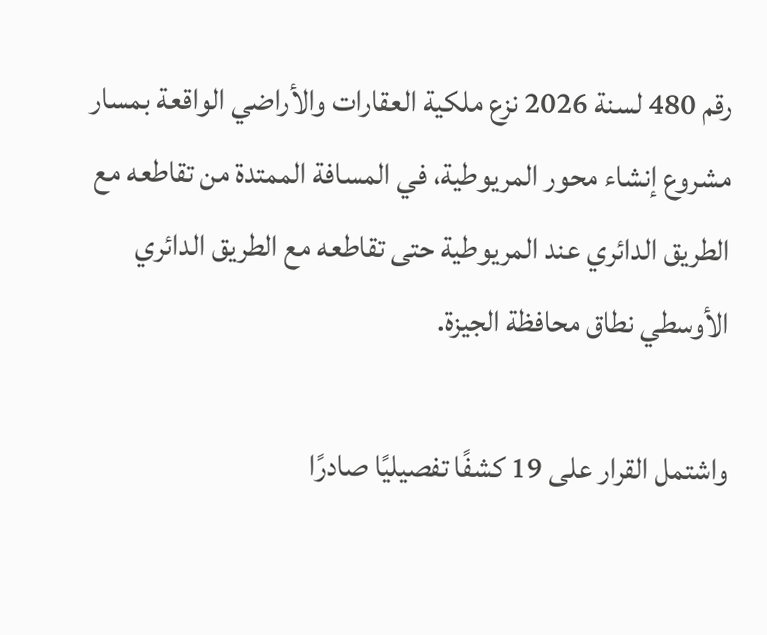رقم 480 لسنة 2026 نزع ملكية العقارات والأراضي الواقعة بمسار مشروع إنشاء محور المريوطية، في المسافة الممتدة من تقاطعه مع الطريق الدائري عند المريوطية حتى تقاطعه مع الطريق الدائري الأوسطي نطاق محافظة الجيزة.

واشتمل القرار على 19 كشفًا تفصيليًا صادرًا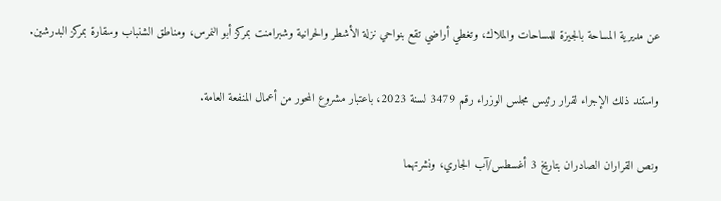عن مديرية المساحة بالجيزة للمساحات والملاك، وتغطي أراضي تقع بنواحي نزلة الأشطر والحرانية وشبرامنت بمركز أبو النمرس، ومناطق الشنباب وسقارة بمركز البدرشين.

واستند ذلك الإجراء لقرار رئيس مجلس الوزراء رقم 3479 لسنة 2023، باعتبار مشروع المحور من أعمال المنفعة العامة.

ونص القراران الصادران بتاريخ 3 أغسطس/آب الجاري، ونشرتهما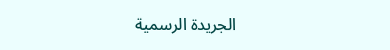الجريدة الرسمية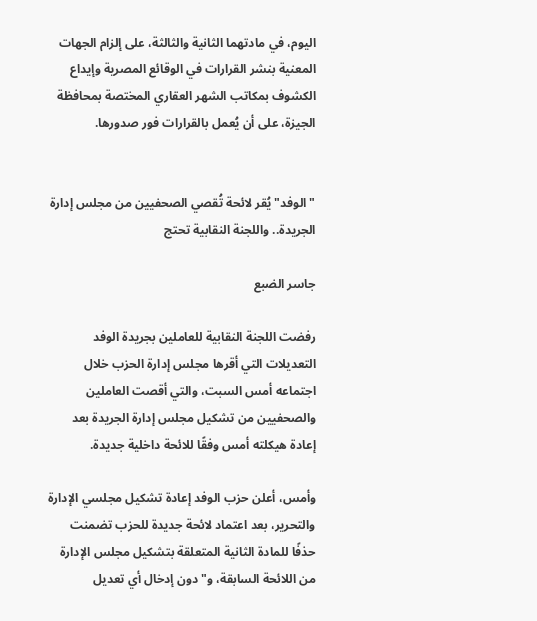اليوم، في مادتهما الثانية والثالثة، على إلزام الجهات المعنية بنشر القرارات في الوقائع المصرية وإيداع الكشوف بمكاتب الشهر العقاري المختصة بمحافظة الجيزة، على أن يُعمل بالقرارات فور صدورها.


"الوفد" يُقر لائحة تُقصي الصحفيين من مجلس إدارة الجريدة.. واللجنة النقابية تحتج

جاسر الضبع

رفضت اللجنة النقابية للعاملين بجريدة الوفد التعديلات التي أقرها مجلس إدارة الحزب خلال اجتماعه أمس السبت، والتي أقصت العاملين والصحفيين من تشكيل مجلس إدارة الجريدة بعد إعادة هيكلته أمس وفقًا للائحة داخلية جديدة.

وأمس، أعلن حزب الوفد إعادة تشكيل مجلسي الإدارة والتحرير، بعد اعتماد لائحة جديدة للحزب تضمنت حذفًا للمادة الثانية المتعلقة بتشكيل مجلس الإدارة من اللائحة السابقة، و"دون إدخال أي تعديل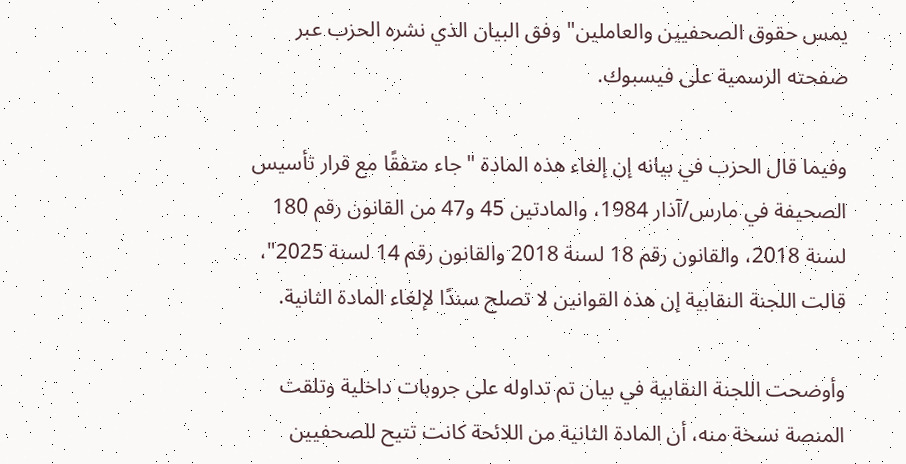يمس حقوق الصحفيين والعاملين" وفق البيان الذي نشره الحزب عبر صفحته الرسمية على فيسبوك.

وفيما قال الحزب في بيانه إن إلغاء هذه المادة "جاء متفقًا مع قرار تأسيس الصحيفة في مارس/آذار 1984، والمادتين 45 و47 من القانون رقم 180 لسنة 2018، والقانون رقم 18 لسنة 2018 والقانون رقم 14 لسنة 2025"، قالت اللجنة النقابية إن هذه القوانين لا تصلح سندًا لإلغاء المادة الثانية.

وأوضحت اللجنة النقابية في بيان تم تداوله على جروبات داخلية وتلقت المنصة نسخة منه، أن المادة الثانية من اللائحة كانت تتيح للصحفيين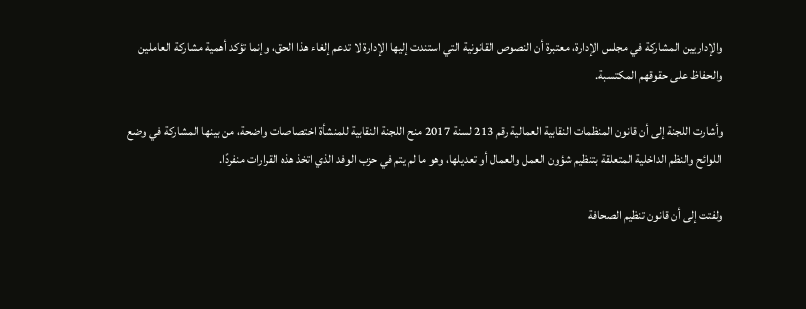والإداريين المشاركة في مجلس الإدارة، معتبرة أن النصوص القانونية التي استندت إليها الإدارة لا تدعم إلغاء هذا الحق، وإنما تؤكد أهمية مشاركة العاملين والحفاظ على حقوقهم المكتسبة.

وأشارت اللجنة إلى أن قانون المنظمات النقابية العمالية رقم 213 لسنة 2017 منح اللجنة النقابية للمنشأة اختصاصات واضحة، من بينها المشاركة في وضع اللوائح والنظم الداخلية المتعلقة بتنظيم شؤون العمل والعمال أو تعديلها، وهو ما لم يتم في حزب الوفد الذي اتخذ هذه القرارات منفردًا.

ولفتت إلى أن قانون تنظيم الصحافة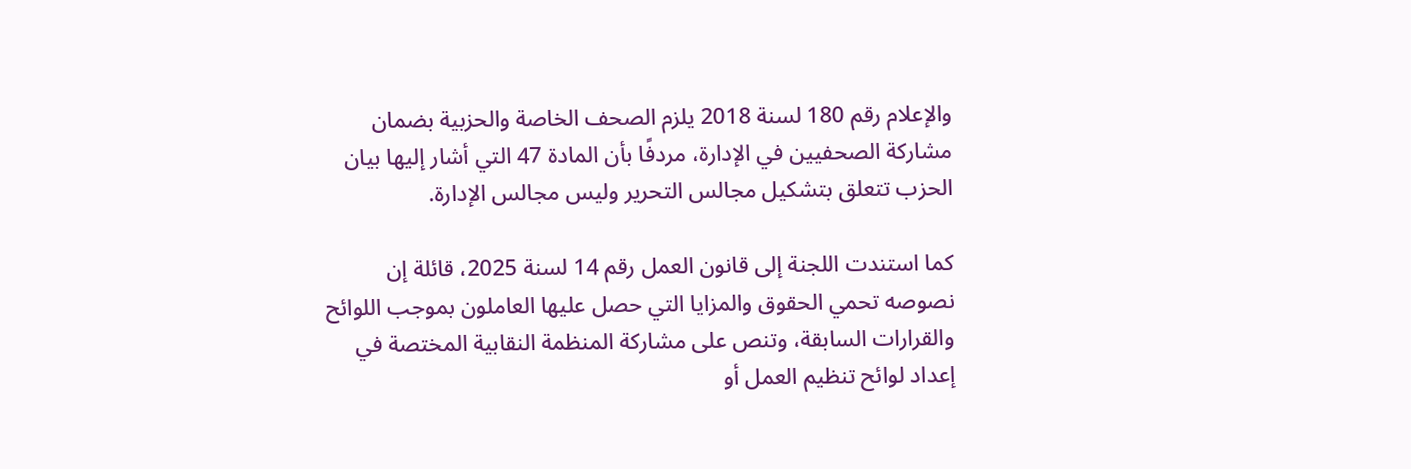والإعلام رقم 180 لسنة 2018 يلزم الصحف الخاصة والحزبية بضمان مشاركة الصحفيين في الإدارة، مردفًا بأن المادة 47 التي أشار إليها بيان الحزب تتعلق بتشكيل مجالس التحرير وليس مجالس الإدارة.

كما استندت اللجنة إلى قانون العمل رقم 14 لسنة 2025، قائلة إن نصوصه تحمي الحقوق والمزايا التي حصل عليها العاملون بموجب اللوائح والقرارات السابقة، وتنص على مشاركة المنظمة النقابية المختصة في إعداد لوائح تنظيم العمل أو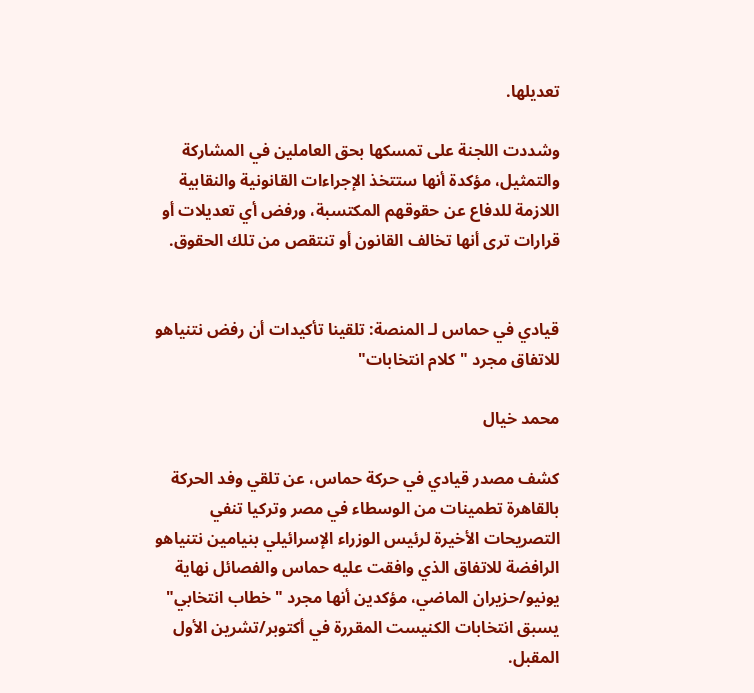تعديلها.

وشددت اللجنة على تمسكها بحق العاملين في المشاركة والتمثيل، مؤكدة أنها ستتخذ الإجراءات القانونية والنقابية اللازمة للدفاع عن حقوقهم المكتسبة، ورفض أي تعديلات أو قرارات ترى أنها تخالف القانون أو تنتقص من تلك الحقوق.


قيادي في حماس لـ المنصة: تلقينا تأكيدات أن رفض نتنياهو للاتفاق مجرد "كلام انتخابات"

محمد خيال

كشف مصدر قيادي في حركة حماس، عن تلقي وفد الحركة بالقاهرة تطمينات من الوسطاء في مصر وتركيا تنفي التصريحات الأخيرة لرئيس الوزراء الإسرائيلي بنيامين نتنياهو الرافضة للاتفاق الذي وافقت عليه حماس والفصائل نهاية يونيو/حزيران الماضي، مؤكدين أنها مجرد "خطاب انتخابي" يسبق انتخابات الكنيست المقررة في أكتوبر/تشرين الأول المقبل.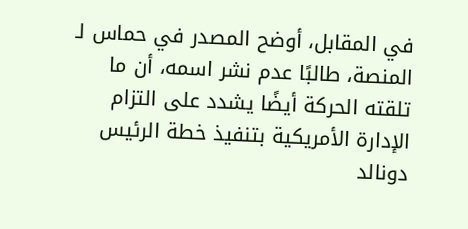في المقابل، أوضح المصدر في حماس لـ المنصة، طالبًا عدم نشر اسمه، أن ما تلقته الحركة أيضًا يشدد على التزام الإدارة الأمريكية بتنفيذ خطة الرئيس دونالد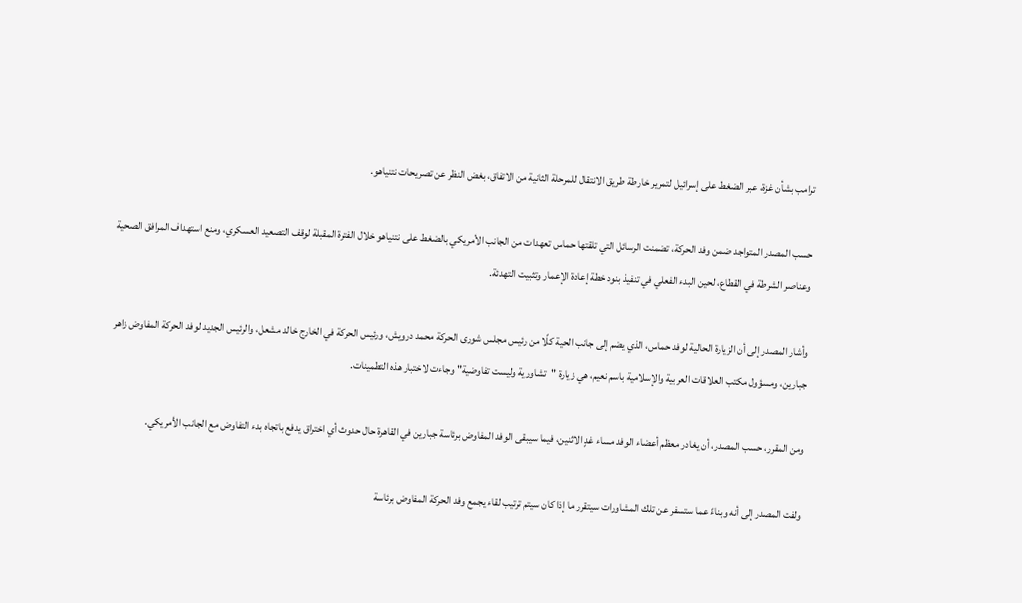ترامب بشأن غزة، عبر الضغط على إسرائيل لتمرير خارطة طريق الانتقال للمرحلة الثانية من الاتفاق، بغض النظر عن تصريحات نتنياهو.

حسب المصدر المتواجد ضمن وفد الحركة، تضمنت الرسائل التي تلقتها حماس تعهدات من الجانب الأمريكي بالضغط على نتنياهو خلال الفترة المقبلة لوقف التصعيد العسكري، ومنع استهداف المرافق الصحية وعناصر الشرطة في القطاع، لحين البدء الفعلي في تنفيذ بنود خطة إعادة الإعمار وتثبيت التهدئة.

وأشار المصدر إلى أن الزيارة الحالية لوفد حماس، الذي يضم إلى جانب الحية كلًا من رئيس مجلس شورى الحركة محمد درويش، ورئيس الحركة في الخارج خالد مشعل، والرئيس الجديد لوفد الحركة المفاوض زاهر جبارين، ومسؤول مكتب العلاقات العربية والإسلامية باسم نعيم، هي زيارة "تشاورية وليست تفاوضية" وجاءت لاختبار هذه التطمينات.

ومن المقرر، حسب المصدر، أن يغادر معظم أعضاء الوفد مساء غدٍ الاثنين، فيما سيبقى الوفد المفاوض برئاسة جبارين في القاهرة حال حدوث أي اختراق يدفع باتجاه بدء التفاوض مع الجانب الأمريكي.

ولفت المصدر إلى أنه وبناءً عما ستسفر عن تلك المشاورات سيتقرر ما إذا كان سيتم ترتيب لقاء يجمع وفد الحركة المفاوض برئاسة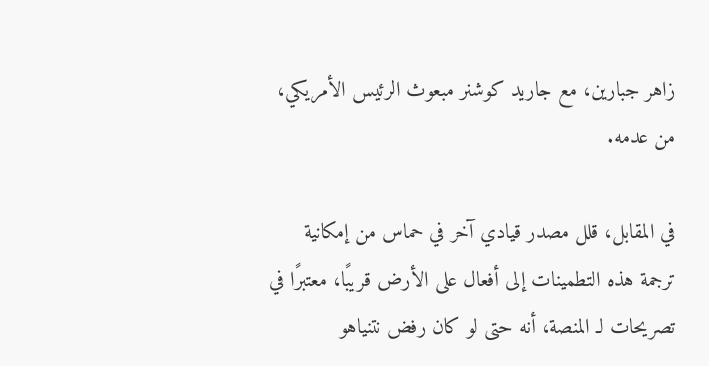زاهر جبارين، مع جاريد كوشنر مبعوث الرئيس الأمريكي، من عدمه.

في المقابل، قلل مصدر قيادي آخر في حماس من إمكانية ترجمة هذه التطمينات إلى أفعال على الأرض قريبًا، معتبرًا في تصريحات لـ المنصة، أنه حتى لو كان رفض نتنياهو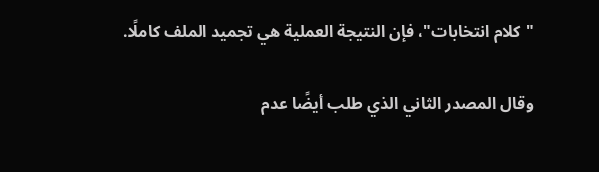"كلام انتخابات"، فإن النتيجة العملية هي تجميد الملف كاملًا.

وقال المصدر الثاني الذي طلب أيضًا عدم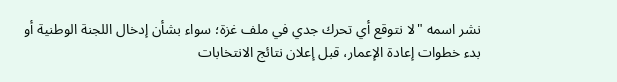نشر اسمه "لا نتوقع أي تحرك جدي في ملف غزة؛ سواء بشأن إدخال اللجنة الوطنية أو بدء خطوات إعادة الإعمار، قبل إعلان نتائج الانتخابات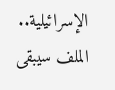الإسرائيلية.. الملف سيبقى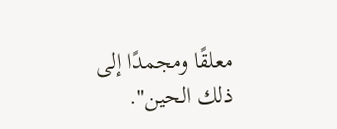معلقًا ومجمدًا إلى ذلك الحين".